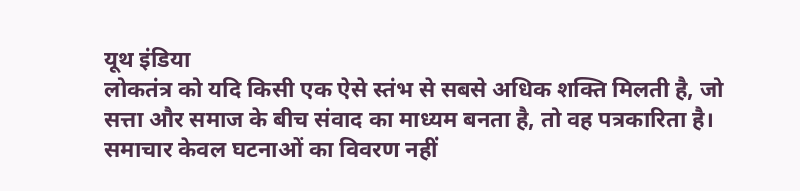यूथ इंडिया
लोकतंत्र को यदि किसी एक ऐसे स्तंभ से सबसे अधिक शक्ति मिलती है, जो सत्ता और समाज के बीच संवाद का माध्यम बनता है, तो वह पत्रकारिता है। समाचार केवल घटनाओं का विवरण नहीं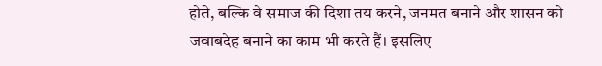होते, बल्कि वे समाज की दिशा तय करने, जनमत बनाने और शासन को जवाबदेह बनाने का काम भी करते हैं। इसलिए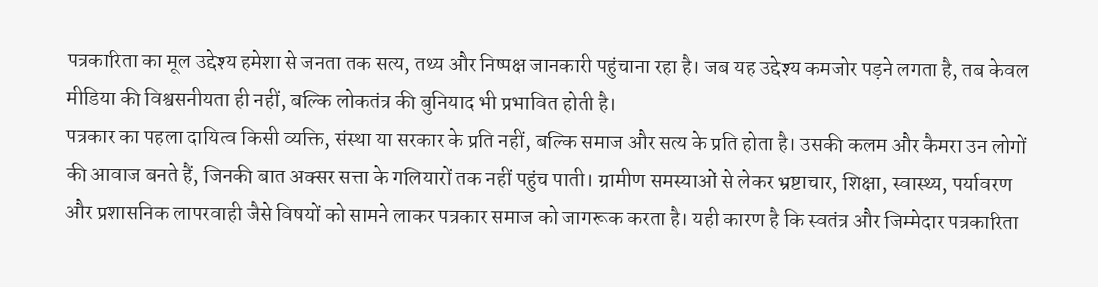पत्रकारिता का मूल उद्देश्य हमेशा से जनता तक सत्य, तथ्य और निष्पक्ष जानकारी पहुंचाना रहा है। जब यह उद्देश्य कमजोर पड़ने लगता है, तब केवल मीडिया की विश्वसनीयता ही नहीं, बल्कि लोकतंत्र की बुनियाद भी प्रभावित होती है।
पत्रकार का पहला दायित्व किसी व्यक्ति, संस्था या सरकार के प्रति नहीं, बल्कि समाज और सत्य के प्रति होता है। उसकी कलम और कैमरा उन लोगों की आवाज बनते हैं, जिनकी बात अक्सर सत्ता के गलियारों तक नहीं पहुंच पाती। ग्रामीण समस्याओं से लेकर भ्रष्टाचार, शिक्षा, स्वास्थ्य, पर्यावरण और प्रशासनिक लापरवाही जैसे विषयों को सामने लाकर पत्रकार समाज को जागरूक करता है। यही कारण है कि स्वतंत्र और जिम्मेदार पत्रकारिता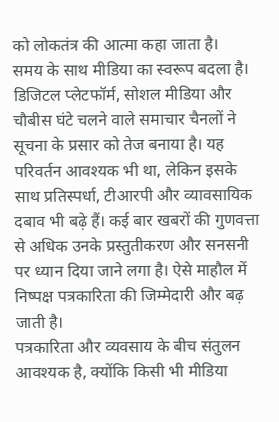को लोकतंत्र की आत्मा कहा जाता है।
समय के साथ मीडिया का स्वरूप बदला है। डिजिटल प्लेटफॉर्म, सोशल मीडिया और चौबीस घंटे चलने वाले समाचार चैनलों ने सूचना के प्रसार को तेज बनाया है। यह परिवर्तन आवश्यक भी था, लेकिन इसके साथ प्रतिस्पर्धा, टीआरपी और व्यावसायिक दबाव भी बढ़े हैं। कई बार खबरों की गुणवत्ता से अधिक उनके प्रस्तुतीकरण और सनसनी पर ध्यान दिया जाने लगा है। ऐसे माहौल में निष्पक्ष पत्रकारिता की जिम्मेदारी और बढ़ जाती है।
पत्रकारिता और व्यवसाय के बीच संतुलन आवश्यक है, क्योंकि किसी भी मीडिया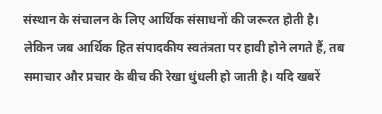संस्थान के संचालन के लिए आर्थिक संसाधनों की जरूरत होती है। लेकिन जब आर्थिक हित संपादकीय स्वतंत्रता पर हावी होने लगते हैं, तब समाचार और प्रचार के बीच की रेखा धुंधली हो जाती है। यदि खबरें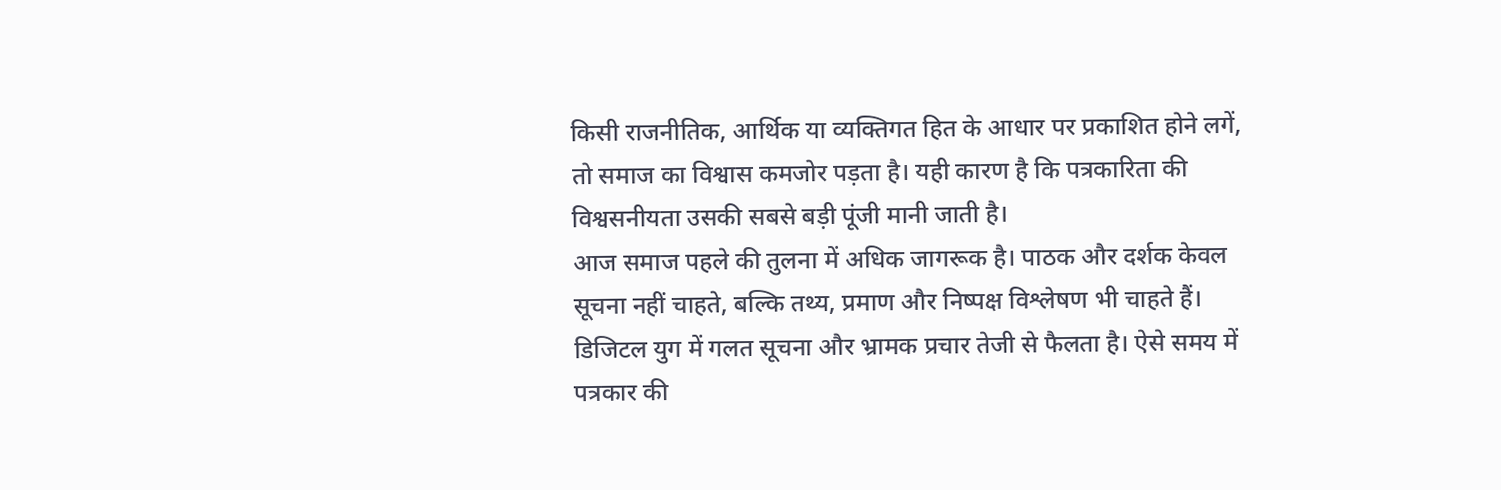किसी राजनीतिक, आर्थिक या व्यक्तिगत हित के आधार पर प्रकाशित होने लगें, तो समाज का विश्वास कमजोर पड़ता है। यही कारण है कि पत्रकारिता की विश्वसनीयता उसकी सबसे बड़ी पूंजी मानी जाती है।
आज समाज पहले की तुलना में अधिक जागरूक है। पाठक और दर्शक केवल सूचना नहीं चाहते, बल्कि तथ्य, प्रमाण और निष्पक्ष विश्लेषण भी चाहते हैं। डिजिटल युग में गलत सूचना और भ्रामक प्रचार तेजी से फैलता है। ऐसे समय में पत्रकार की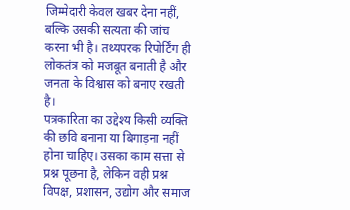जिम्मेदारी केवल खबर देना नहीं, बल्कि उसकी सत्यता की जांच करना भी है। तथ्यपरक रिपोर्टिंग ही लोकतंत्र को मजबूत बनाती है और जनता के विश्वास को बनाए रखती है।
पत्रकारिता का उद्देश्य किसी व्यक्ति की छवि बनाना या बिगाड़ना नहीं होना चाहिए। उसका काम सत्ता से प्रश्न पूछना है, लेकिन वही प्रश्न विपक्ष, प्रशासन, उद्योग और समाज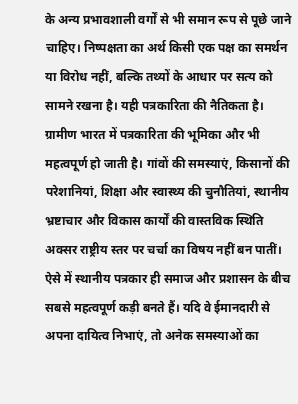के अन्य प्रभावशाली वर्गों से भी समान रूप से पूछे जाने चाहिए। निष्पक्षता का अर्थ किसी एक पक्ष का समर्थन या विरोध नहीं, बल्कि तथ्यों के आधार पर सत्य को सामने रखना है। यही पत्रकारिता की नैतिकता है।
ग्रामीण भारत में पत्रकारिता की भूमिका और भी महत्वपूर्ण हो जाती है। गांवों की समस्याएं, किसानों की परेशानियां, शिक्षा और स्वास्थ्य की चुनौतियां, स्थानीय भ्रष्टाचार और विकास कार्यों की वास्तविक स्थिति अक्सर राष्ट्रीय स्तर पर चर्चा का विषय नहीं बन पातीं। ऐसे में स्थानीय पत्रकार ही समाज और प्रशासन के बीच सबसे महत्वपूर्ण कड़ी बनते हैं। यदि वे ईमानदारी से अपना दायित्व निभाएं, तो अनेक समस्याओं का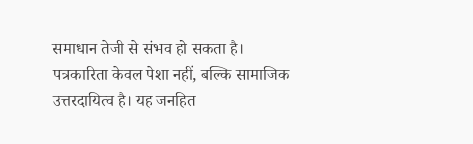समाधान तेजी से संभव हो सकता है।
पत्रकारिता केवल पेशा नहीं, बल्कि सामाजिक उत्तरदायित्व है। यह जनहित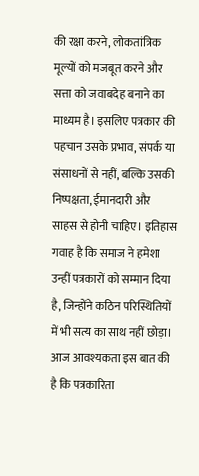की रक्षा करने, लोकतांत्रिक मूल्यों को मजबूत करने और सत्ता को जवाबदेह बनाने का माध्यम है। इसलिए पत्रकार की पहचान उसके प्रभाव, संपर्क या संसाधनों से नहीं, बल्कि उसकी निष्पक्षता, ईमानदारी और साहस से होनी चाहिए। इतिहास गवाह है कि समाज ने हमेशा उन्हीं पत्रकारों को सम्मान दिया है, जिन्होंने कठिन परिस्थितियों में भी सत्य का साथ नहीं छोड़ा।
आज आवश्यकता इस बात की है कि पत्रकारिता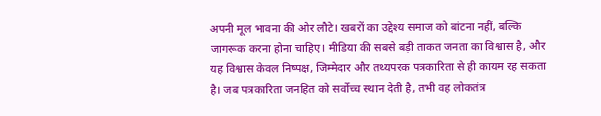अपनी मूल भावना की ओर लौटे। खबरों का उद्देश्य समाज को बांटना नहीं, बल्कि जागरूक करना होना चाहिए। मीडिया की सबसे बड़ी ताकत जनता का विश्वास है, और यह विश्वास केवल निष्पक्ष, जिम्मेदार और तथ्यपरक पत्रकारिता से ही कायम रह सकता है। जब पत्रकारिता जनहित को सर्वोच्च स्थान देती है, तभी वह लोकतंत्र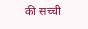की सच्ची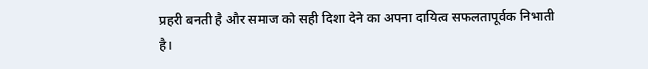प्रहरी बनती है और समाज को सही दिशा देने का अपना दायित्व सफलतापूर्वक निभाती है।